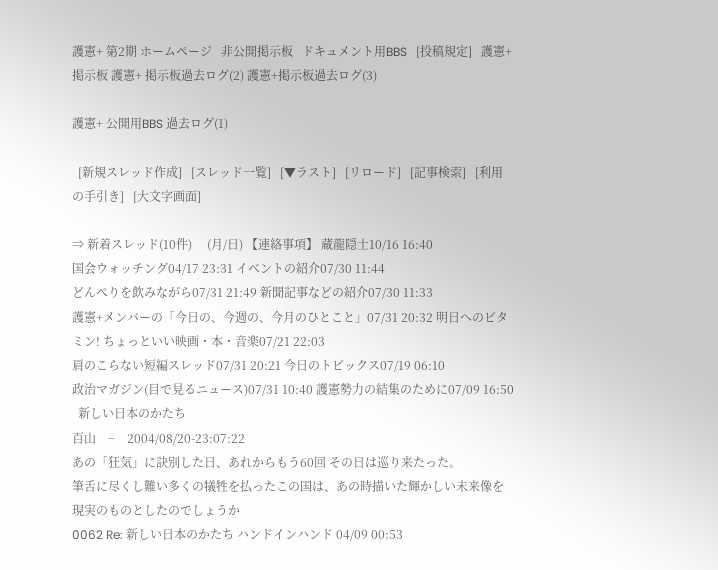護憲+ 第2期 ホームページ   非公開掲示板   ドキュメント用BBS   [投稿規定]   護憲+ 掲示板 護憲+ 掲示板過去ログ(2) 護憲+掲示板過去ログ(3)

護憲+ 公開用BBS 過去ログ(1)

  [新規スレッド作成]   [スレッド一覧]   [▼ラスト]   [リロード]   [記事検索]   [利用の手引き]   [大文字画面]

⇒ 新着スレッド(10件)     (月/日) 【連絡事項】 蔵龍隠士10/16 16:40
国会ウォッチング04/17 23:31 イベントの紹介07/30 11:44
どんぺりを飲みながら07/31 21:49 新聞記事などの紹介07/30 11:33
護憲+メンバーの「今日の、今週の、今月のひとこと」07/31 20:32 明日へのビタミン! ちょっといい映画・本・音楽07/21 22:03
肩のこらない短編スレッド07/31 20:21 今日のトピックス07/19 06:10
政治マガジン(目で見るニュース)07/31 10:40 護憲勢力の結集のために07/09 16:50
  新しい日本のかたち
百山    −    2004/08/20-23:07:22
あの「狂気」に訣別した日、あれからもう60回 その日は巡り来たった。
筆舌に尽くし難い多くの犠牲を払ったこの国は、あの時描いた輝かしい未来像を 現実のものとしたのでしょうか
0062 Re: 新しい日本のかたち ハンドインハンド 04/09 00:53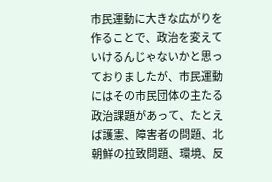市民運動に大きな広がりを作ることで、政治を変えていけるんじゃないかと思っておりましたが、市民運動にはその市民団体の主たる政治課題があって、たとえば護憲、障害者の問題、北朝鮮の拉致問題、環境、反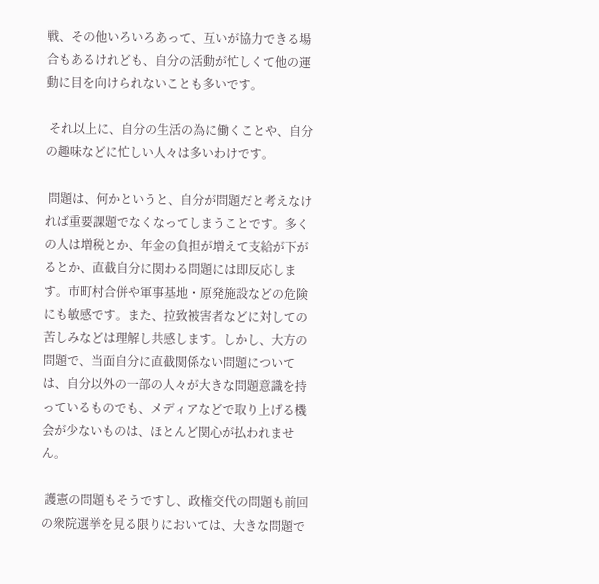戦、その他いろいろあって、互いが協力できる場合もあるけれども、自分の活動が忙しくて他の運動に目を向けられないことも多いです。

 それ以上に、自分の生活の為に働くことや、自分の趣味などに忙しい人々は多いわけです。

 問題は、何かというと、自分が問題だと考えなければ重要課題でなくなってしまうことです。多くの人は増税とか、年金の負担が増えて支給が下がるとか、直截自分に関わる問題には即反応します。市町村合併や軍事基地・原発施設などの危険にも敏感です。また、拉致被害者などに対しての苦しみなどは理解し共感します。しかし、大方の問題で、当面自分に直截関係ない問題については、自分以外の一部の人々が大きな問題意識を持っているものでも、メディアなどで取り上げる機会が少ないものは、ほとんど関心が払われません。

 護憲の問題もそうですし、政権交代の問題も前回の衆院選挙を見る限りにおいては、大きな問題で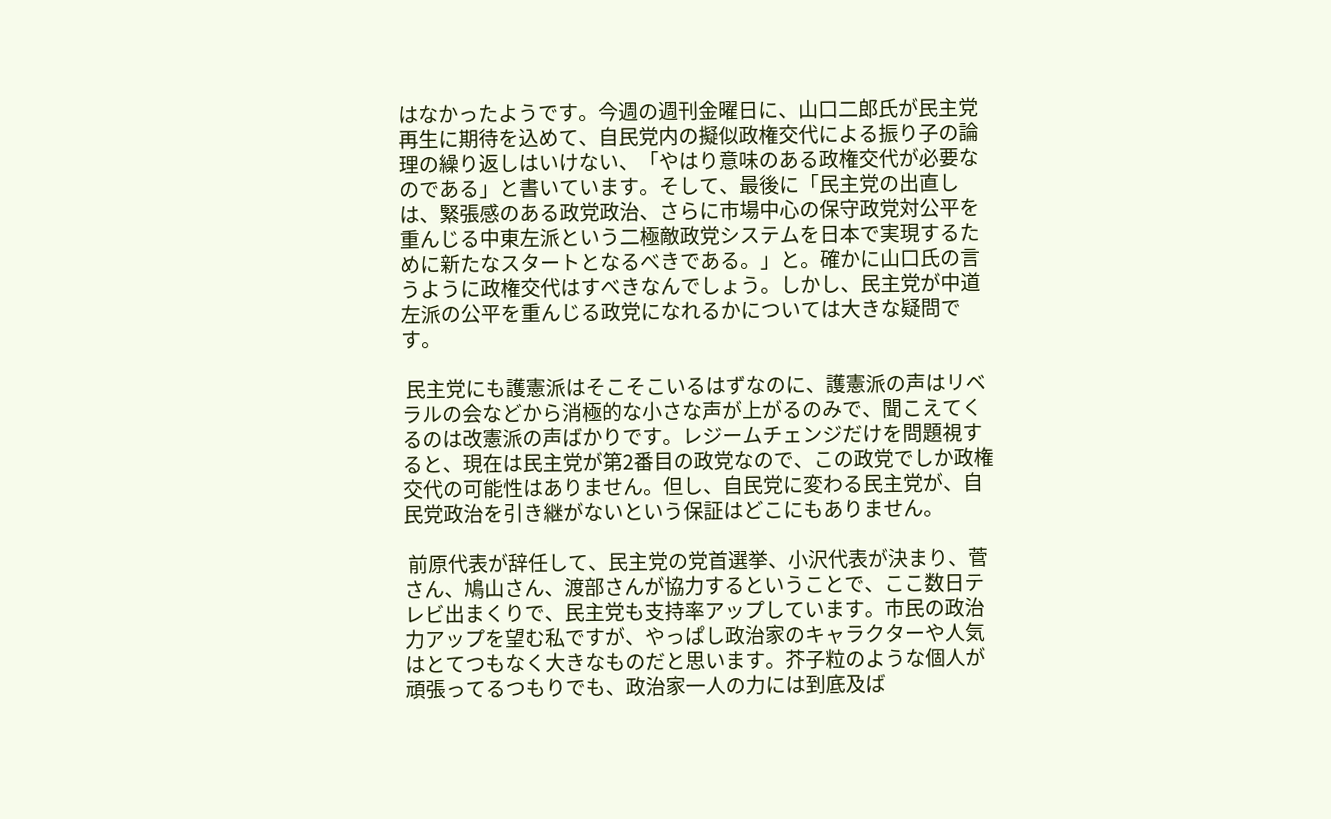はなかったようです。今週の週刊金曜日に、山口二郎氏が民主党再生に期待を込めて、自民党内の擬似政権交代による振り子の論理の繰り返しはいけない、「やはり意味のある政権交代が必要なのである」と書いています。そして、最後に「民主党の出直しは、緊張感のある政党政治、さらに市場中心の保守政党対公平を重んじる中東左派という二極敵政党システムを日本で実現するために新たなスタートとなるべきである。」と。確かに山口氏の言うように政権交代はすべきなんでしょう。しかし、民主党が中道左派の公平を重んじる政党になれるかについては大きな疑問です。

 民主党にも護憲派はそこそこいるはずなのに、護憲派の声はリベラルの会などから消極的な小さな声が上がるのみで、聞こえてくるのは改憲派の声ばかりです。レジームチェンジだけを問題視すると、現在は民主党が第2番目の政党なので、この政党でしか政権交代の可能性はありません。但し、自民党に変わる民主党が、自民党政治を引き継がないという保証はどこにもありません。

 前原代表が辞任して、民主党の党首選挙、小沢代表が決まり、菅さん、鳩山さん、渡部さんが協力するということで、ここ数日テレビ出まくりで、民主党も支持率アップしています。市民の政治力アップを望む私ですが、やっぱし政治家のキャラクターや人気はとてつもなく大きなものだと思います。芥子粒のような個人が頑張ってるつもりでも、政治家一人の力には到底及ば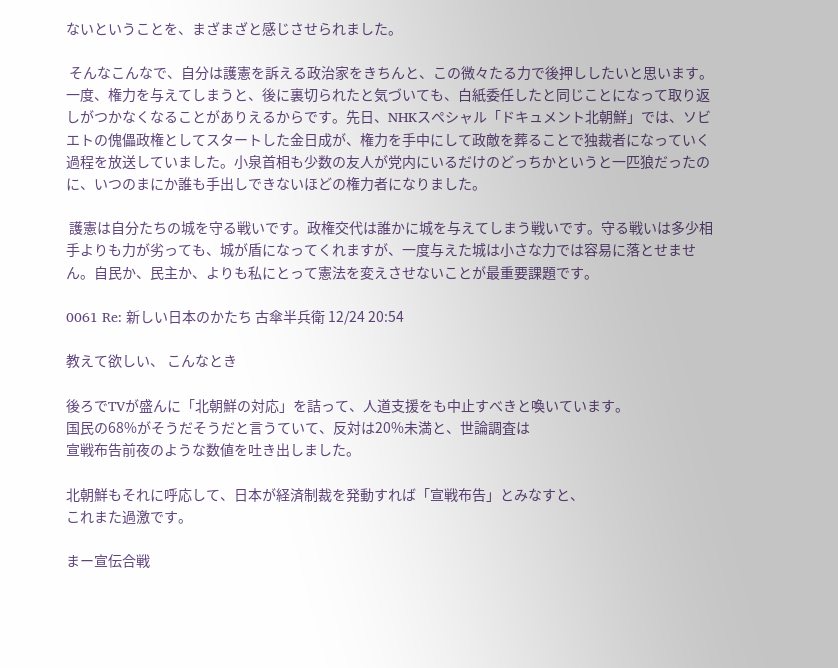ないということを、まざまざと感じさせられました。

 そんなこんなで、自分は護憲を訴える政治家をきちんと、この微々たる力で後押ししたいと思います。一度、権力を与えてしまうと、後に裏切られたと気づいても、白紙委任したと同じことになって取り返しがつかなくなることがありえるからです。先日、NHKスペシャル「ドキュメント北朝鮮」では、ソビエトの傀儡政権としてスタートした金日成が、権力を手中にして政敵を葬ることで独裁者になっていく過程を放送していました。小泉首相も少数の友人が党内にいるだけのどっちかというと一匹狼だったのに、いつのまにか誰も手出しできないほどの権力者になりました。

 護憲は自分たちの城を守る戦いです。政権交代は誰かに城を与えてしまう戦いです。守る戦いは多少相手よりも力が劣っても、城が盾になってくれますが、一度与えた城は小さな力では容易に落とせません。自民か、民主か、よりも私にとって憲法を変えさせないことが最重要課題です。

0061 Re: 新しい日本のかたち 古傘半兵衛 12/24 20:54

教えて欲しい、 こんなとき

後ろでTVが盛んに「北朝鮮の対応」を詰って、人道支援をも中止すべきと喚いています。
国民の68%がそうだそうだと言うていて、反対は20%未満と、世論調査は
宣戦布告前夜のような数値を吐き出しました。

北朝鮮もそれに呼応して、日本が経済制裁を発動すれば「宣戦布告」とみなすと、
これまた過激です。

まー宣伝合戦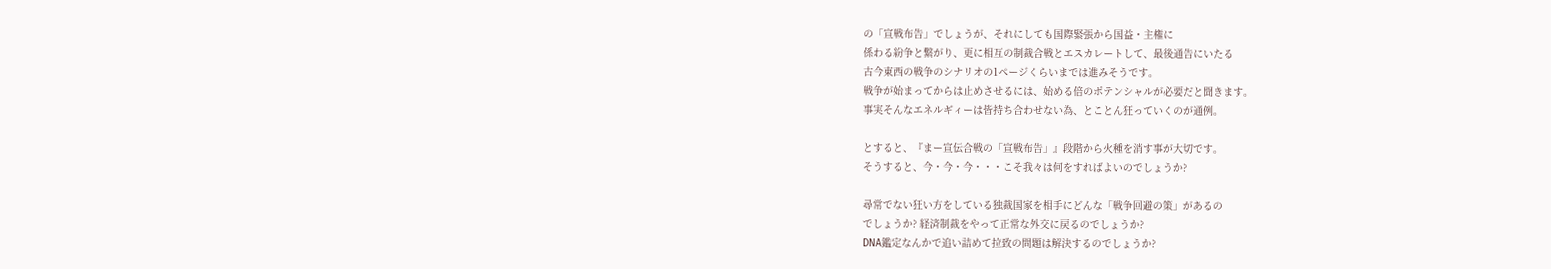の「宣戦布告」でしょうが、それにしても国際緊張から国益・主権に
係わる紛争と繋がり、更に相互の制裁合戦とエスカレートして、最後通告にいたる
古今東西の戦争のシナリオの1ページくらいまでは進みそうです。
戦争が始まってからは止めさせるには、始める倍のポテンシャルが必要だと聞きます。
事実そんなエネルギィーは皆持ち合わせない為、とことん狂っていくのが通例。

とすると、『まー宣伝合戦の「宣戦布告」』段階から火種を消す事が大切です。
そうすると、今・今・今・・・こそ我々は何をすればよいのでしょうか?

尋常でない狂い方をしている独裁国家を相手にどんな「戦争回避の策」があるの
でしょうか? 経済制裁をやって正常な外交に戻るのでしょうか?
DNA鑑定なんかで追い詰めて拉致の問題は解決するのでしょうか?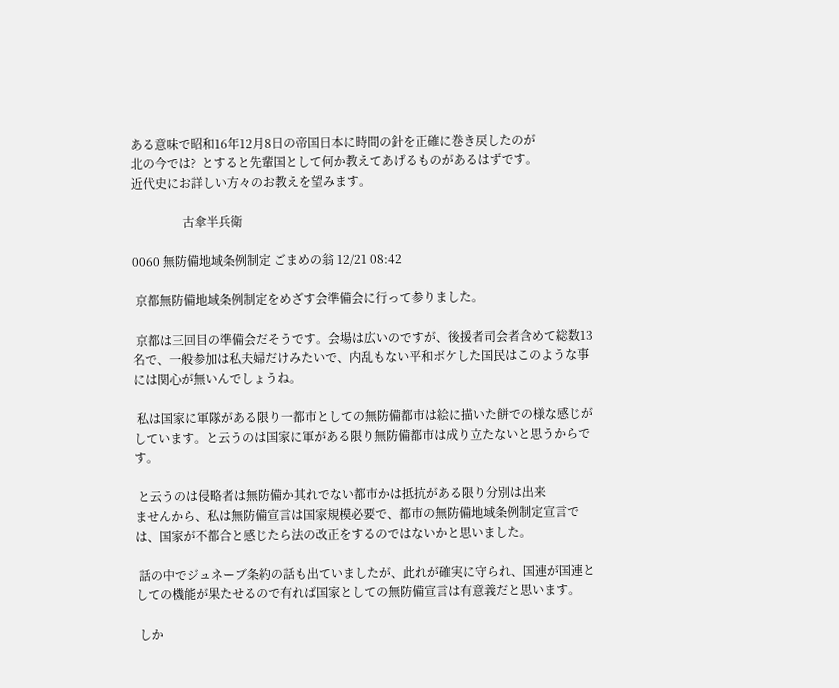ある意味で昭和16年12月8日の帝国日本に時間の針を正確に巻き戻したのが
北の今では?  とすると先輩国として何か教えてあげるものがあるはずです。
近代史にお詳しい方々のお教えを望みます。

                 古傘半兵衛

0060 無防備地域条例制定 ごまめの翁 12/21 08:42

 京都無防備地域条例制定をめざす会準備会に行って参りました。

 京都は三回目の準備会だそうです。会場は広いのですが、後援者司会者含めて総数13名で、一般参加は私夫婦だけみたいで、内乱もない平和ボケした国民はこのような事には関心が無いんでしょうね。

 私は国家に軍隊がある限り一都市としての無防備都市は絵に描いた餅での様な感じがしています。と云うのは国家に軍がある限り無防備都市は成り立たないと思うからです。

 と云うのは侵略者は無防備か其れでない都市かは抵抗がある限り分別は出来
ませんから、私は無防備宣言は国家規模必要で、都市の無防備地域条例制定宣言では、国家が不都合と感じたら法の改正をするのではないかと思いました。

 話の中でジュネーブ条約の話も出ていましたが、此れが確実に守られ、国連が国連としての機能が果たせるので有れば国家としての無防備宣言は有意義だと思います。

 しか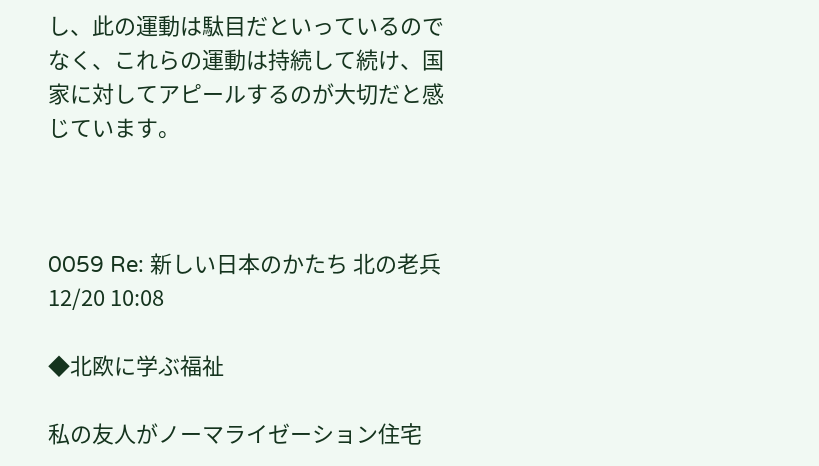し、此の運動は駄目だといっているのでなく、これらの運動は持続して続け、国家に対してアピールするのが大切だと感じています。



0059 Re: 新しい日本のかたち 北の老兵 12/20 10:08

◆北欧に学ぶ福祉

私の友人がノーマライゼーション住宅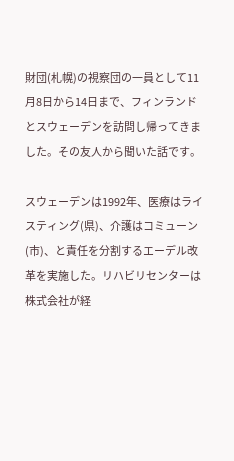財団(札幌)の視察団の一員として11月8日から14日まで、フィンランドとスウェーデンを訪問し帰ってきました。その友人から聞いた話です。

スウェーデンは1992年、医療はライスティング(県)、介護はコミューン(市)、と責任を分割するエーデル改革を実施した。リハビリセンターは株式会社が経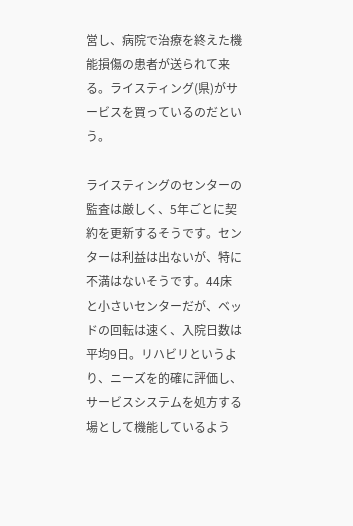営し、病院で治療を終えた機能損傷の患者が送られて来る。ライスティング(県)がサービスを買っているのだという。

ライスティングのセンターの監査は厳しく、5年ごとに契約を更新するそうです。センターは利益は出ないが、特に不満はないそうです。44床と小さいセンターだが、ベッドの回転は速く、入院日数は平均9日。リハビリというより、ニーズを的確に評価し、サービスシステムを処方する場として機能しているよう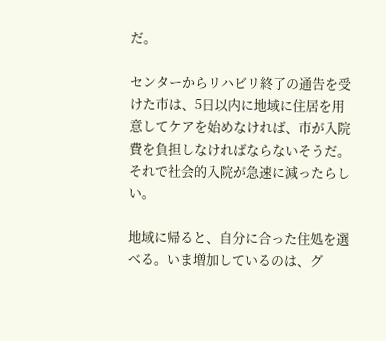だ。

センターからリハビリ終了の通告を受けた市は、5日以内に地域に住居を用意してケアを始めなければ、市が入院費を負担しなければならないそうだ。それで社会的入院が急速に減ったらしい。

地域に帰ると、自分に合った住処を選べる。いま増加しているのは、グ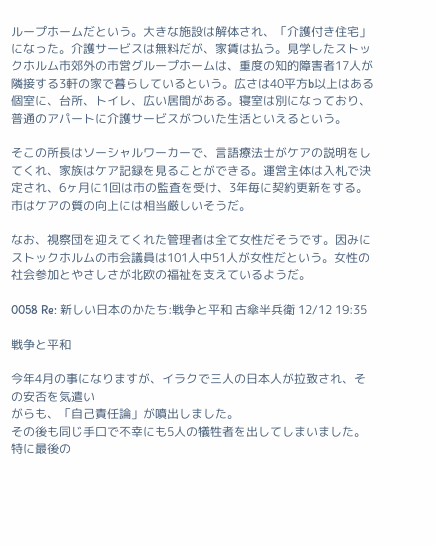ループホームだという。大きな施設は解体され、「介護付き住宅」になった。介護サービスは無料だが、家賃は払う。見学したストックホルム市郊外の市営グループホームは、重度の知的障害者17人が隣接する3軒の家で暮らしているという。広さは40平方b以上はある個室に、台所、トイレ、広い居間がある。寝室は別になっており、普通のアパートに介護サービスがついた生活といえるという。

そこの所長はソーシャルワーカーで、言語療法士がケアの説明をしてくれ、家族はケア記録を見ることができる。運営主体は入札で決定され、6ヶ月に1回は市の監査を受け、3年毎に契約更新をする。市はケアの質の向上には相当厳しいそうだ。

なお、視察団を迎えてくれた管理者は全て女性だそうです。因みにストックホルムの市会議員は101人中51人が女性だという。女性の社会参加とやさしさが北欧の福祉を支えているようだ。

0058 Re: 新しい日本のかたち:戦争と平和 古傘半兵衛 12/12 19:35

戦争と平和

今年4月の事になりますが、イラクで三人の日本人が拉致され、その安否を気遣い
がらも、「自己責任論」が噴出しました。
その後も同じ手口で不幸にも5人の犠牲者を出してしまいました。 特に最後の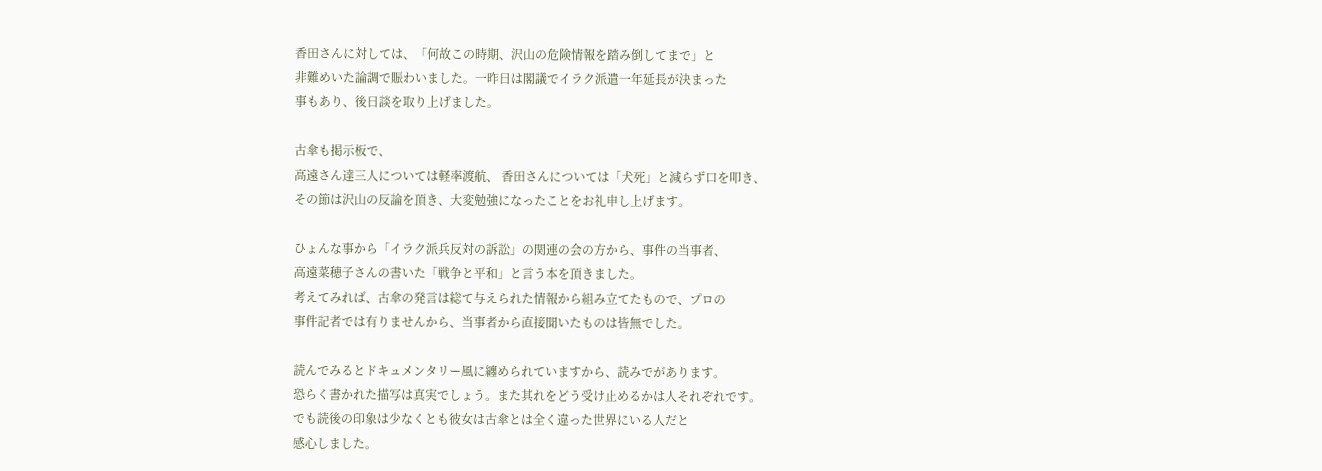香田さんに対しては、「何故この時期、沢山の危険情報を踏み倒してまで」と
非難めいた論調で賑わいました。一昨日は閣議でイラク派遣一年延長が決まった
事もあり、後日談を取り上げました。

古傘も掲示板で、
高遠さん達三人については軽率渡航、 香田さんについては「犬死」と減らず口を叩き、
その節は沢山の反論を頂き、大変勉強になったことをお礼申し上げます。

ひょんな事から「イラク派兵反対の訴訟」の関連の会の方から、事件の当事者、
高遠菜穂子さんの書いた「戦争と平和」と言う本を頂きました。
考えてみれば、古傘の発言は総て与えられた情報から組み立てたもので、プロの
事件記者では有りませんから、当事者から直接聞いたものは皆無でした。

読んでみるとドキュメンタリー風に纏められていますから、読みでがあります。
恐らく書かれた描写は真実でしょう。また其れをどう受け止めるかは人それぞれです。
でも読後の印象は少なくとも彼女は古傘とは全く違った世界にいる人だと
感心しました。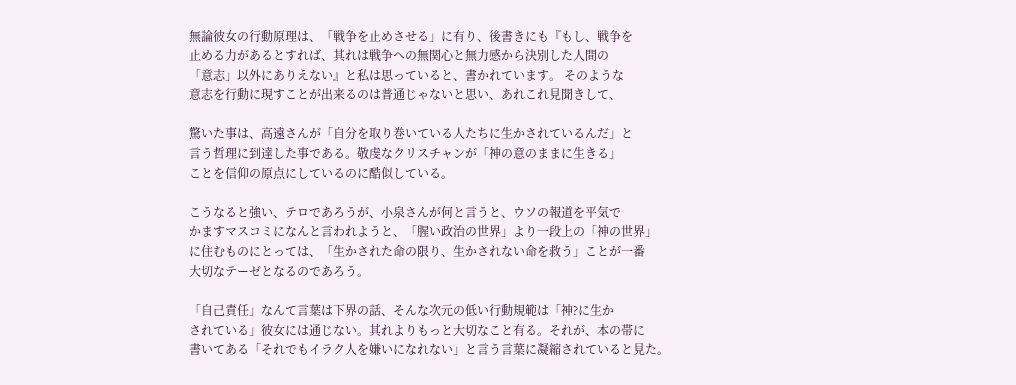無論彼女の行動原理は、「戦争を止めさせる」に有り、後書きにも『もし、戦争を
止める力があるとすれば、其れは戦争への無関心と無力感から決別した人間の
「意志」以外にありえない』と私は思っていると、書かれています。 そのような
意志を行動に現すことが出来るのは普通じゃないと思い、あれこれ見聞きして、

驚いた事は、高遠さんが「自分を取り巻いている人たちに生かされているんだ」と
言う哲理に到達した事である。敬虔なクリスチャンが「神の意のままに生きる」
ことを信仰の原点にしているのに酷似している。

こうなると強い、テロであろうが、小泉さんが何と言うと、ウソの報道を平気で
かますマスコミになんと言われようと、「腥い政治の世界」より一段上の「神の世界」
に住むものにとっては、「生かされた命の限り、生かされない命を救う」ことが一番
大切なテーゼとなるのであろう。

「自己責任」なんて言葉は下界の話、そんな次元の低い行動規範は「神?に生か
されている」彼女には通じない。其れよりもっと大切なこと有る。それが、本の帯に
書いてある「それでもイラク人を嫌いになれない」と言う言葉に凝縮されていると見た。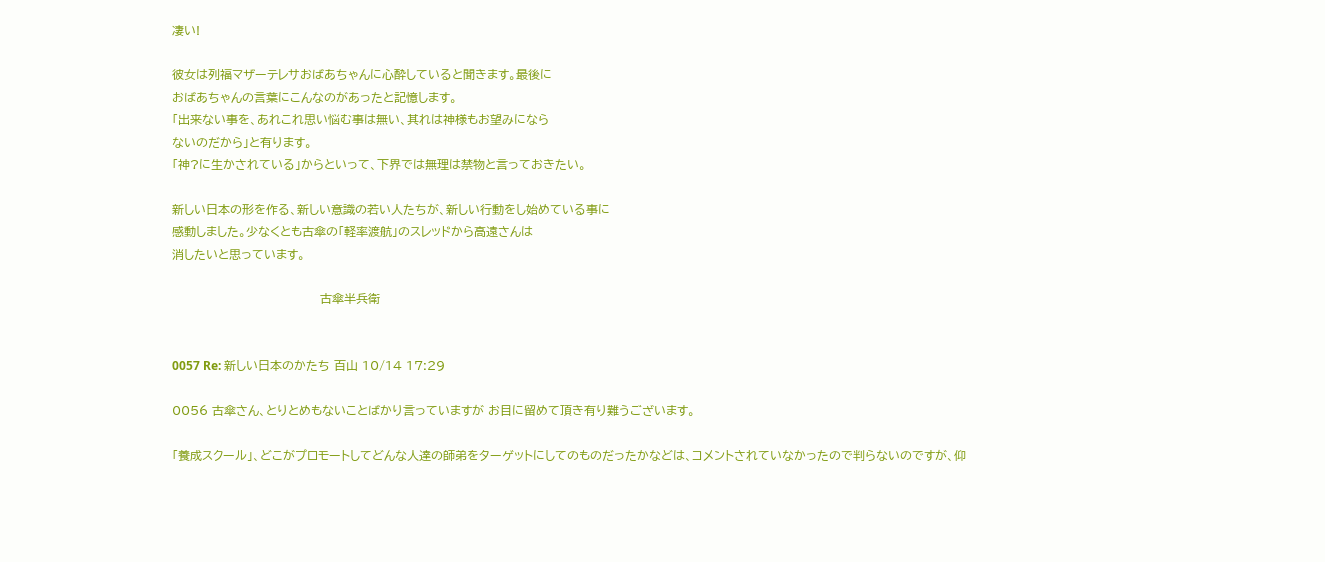凄い!

彼女は列福マザーテレサおばあちゃんに心酔していると聞きます。最後に
おばあちゃんの言葉にこんなのがあったと記憶します。
「出来ない事を、あれこれ思い悩む事は無い、其れは神様もお望みになら
ないのだから」と有ります。
「神?に生かされている」からといって、下界では無理は禁物と言っておきたい。

新しい日本の形を作る、新しい意識の若い人たちが、新しい行動をし始めている事に
感動しました。少なくとも古傘の「軽率渡航」のスレッドから高遠さんは
消したいと思っています。

                                     古傘半兵衛


0057 Re: 新しい日本のかたち 百山 10/14 17:29

0056 古傘さん、とりとめもないことばかり言っていますが お目に留めて頂き有り難うございます。

「養成スクール」、どこがプロモートしてどんな人達の師弟をターゲットにしてのものだったかなどは、コメントされていなかったので判らないのですが、仰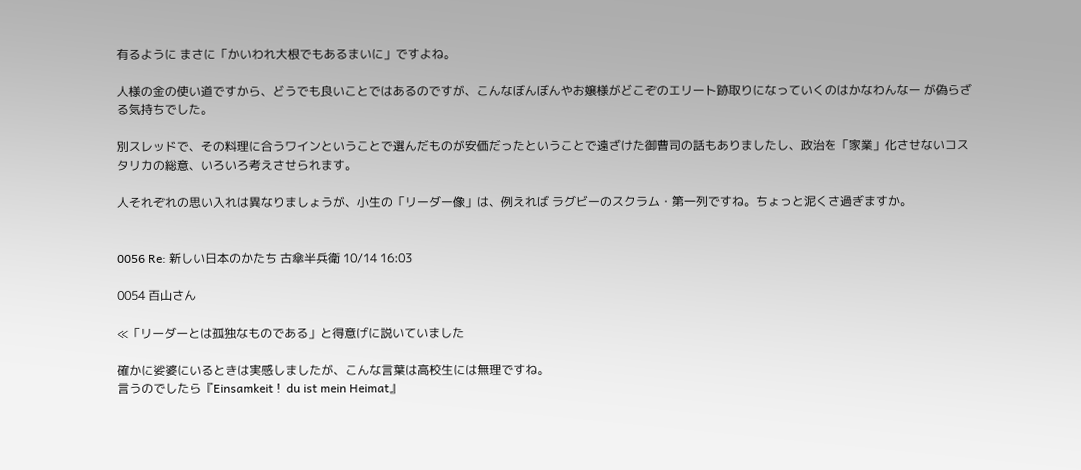有るように まさに「かいわれ大根でもあるまいに」ですよね。

人様の金の使い道ですから、どうでも良いことではあるのですが、こんなぼんぼんやお嬢様がどこぞのエリート跡取りになっていくのはかなわんなー が偽らざる気持ちでした。

別スレッドで、その料理に合うワインということで選んだものが安価だったということで遠ざけた御曹司の話もありましたし、政治を「家業」化させないコスタリカの総意、いろいろ考えさせられます。

人それぞれの思い入れは異なりましょうが、小生の「リーダー像」は、例えれば ラグビーのスクラム・第一列ですね。ちょっと泥くさ過ぎますか。


0056 Re: 新しい日本のかたち 古傘半兵衛 10/14 16:03

0054 百山さん

≪「リーダーとは孤独なものである」と得意げに説いていました

確かに娑婆にいるときは実感しましたが、こんな言葉は高校生には無理ですね。
言うのでしたら『Einsamkeit !  du ist mein Heimat』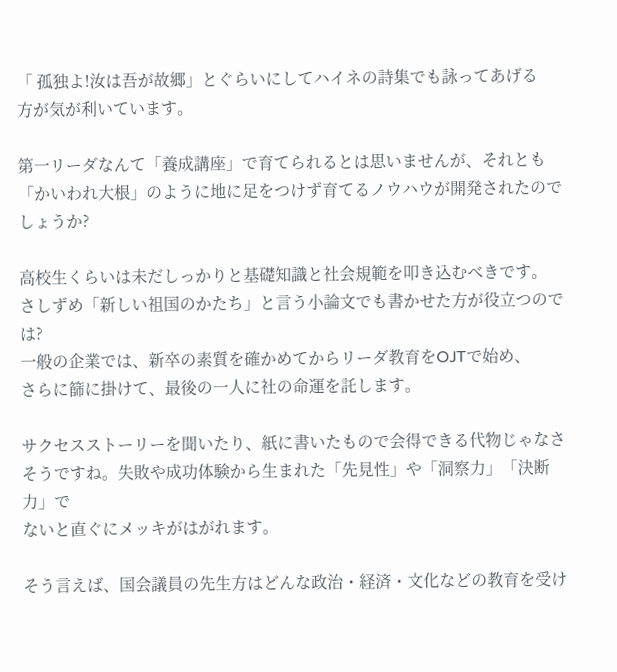「 孤独よ!汝は吾が故郷」とぐらいにしてハイネの詩集でも詠ってあげる
方が気が利いています。

第一リーダなんて「養成講座」で育てられるとは思いませんが、それとも
「かいわれ大根」のように地に足をつけず育てるノウハウが開発されたので
しょうか?

高校生くらいは未だしっかりと基礎知識と社会規範を叩き込むべきです。
さしずめ「新しい祖国のかたち」と言う小論文でも書かせた方が役立つのでは?
一般の企業では、新卒の素質を確かめてからリーダ教育をOJTで始め、
さらに篩に掛けて、最後の一人に社の命運を託します。

サクセスストーリーを聞いたり、紙に書いたもので会得できる代物じゃなさ
そうですね。失敗や成功体験から生まれた「先見性」や「洞察力」「決断力」で
ないと直ぐにメッキがはがれます。

そう言えば、国会議員の先生方はどんな政治・経済・文化などの教育を受け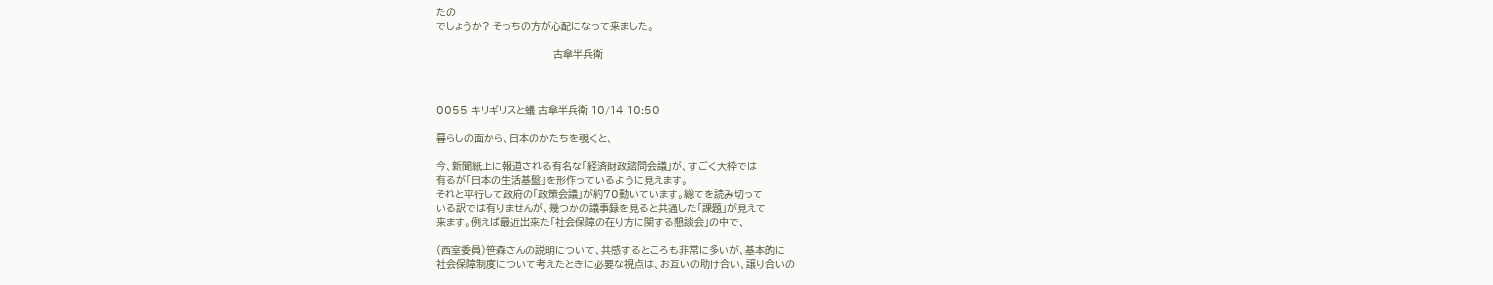たの
でしょうか? そっちの方が心配になって来ました。

                                       古傘半兵衛



0055 キリギリスと蟻 古傘半兵衛 10/14 10:50

暮らしの面から、日本のかたちを覗くと、

今、新聞紙上に報道される有名な「経済財政諮問会議」が、すごく大枠では
有るが「日本の生活基盤」を形作っているように見えます。
それと平行して政府の「政策会議」が約70動いています。総てを読み切って
いる訳では有りませんが、幾つかの議事録を見ると共通した「課題」が見えて
来ます。例えば最近出来た「社会保障の在り方に関する懇談会」の中で、

(西室委員)笹森さんの説明について、共感するところも非常に多いが、基本的に
社会保障制度について考えたときに必要な視点は、お互いの助け合い、譲り合いの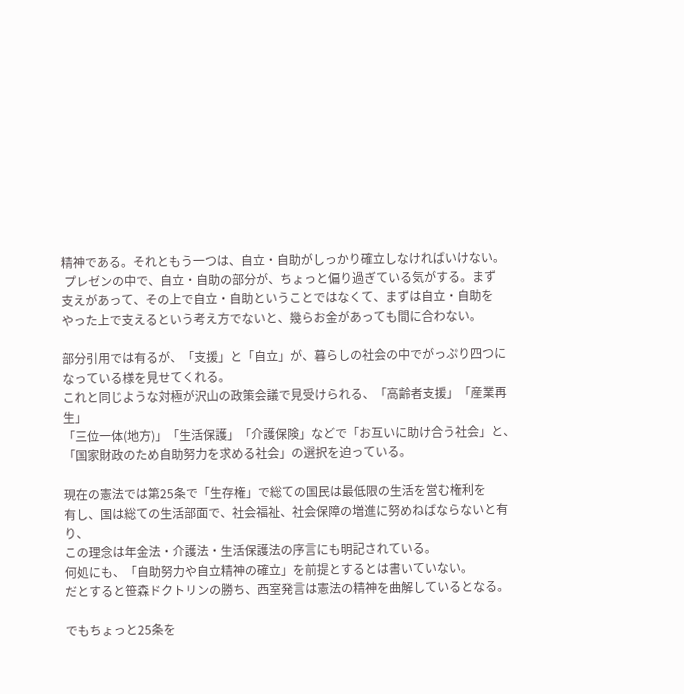精神である。それともう一つは、自立・自助がしっかり確立しなければいけない。
 プレゼンの中で、自立・自助の部分が、ちょっと偏り過ぎている気がする。まず
支えがあって、その上で自立・自助ということではなくて、まずは自立・自助を
やった上で支えるという考え方でないと、幾らお金があっても間に合わない。

部分引用では有るが、「支援」と「自立」が、暮らしの社会の中でがっぷり四つに
なっている様を見せてくれる。
これと同じような対極が沢山の政策会議で見受けられる、「高齢者支援」「産業再生」
「三位一体(地方)」「生活保護」「介護保険」などで「お互いに助け合う社会」と、
「国家財政のため自助努力を求める社会」の選択を迫っている。

現在の憲法では第25条で「生存権」で総ての国民は最低限の生活を営む権利を
有し、国は総ての生活部面で、社会福祉、社会保障の増進に努めねばならないと有り、
この理念は年金法・介護法・生活保護法の序言にも明記されている。
何処にも、「自助努力や自立精神の確立」を前提とするとは書いていない。
だとすると笹森ドクトリンの勝ち、西室発言は憲法の精神を曲解しているとなる。

でもちょっと25条を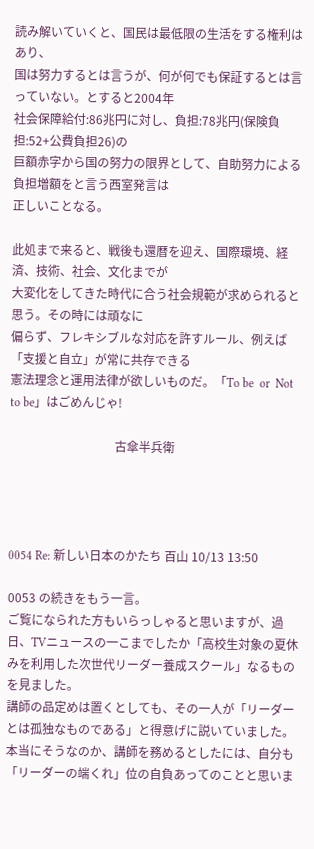読み解いていくと、国民は最低限の生活をする権利はあり、
国は努力するとは言うが、何が何でも保証するとは言っていない。とすると2004年
社会保障給付:86兆円に対し、負担:78兆円(保険負担:52+公費負担26)の
巨額赤字から国の努力の限界として、自助努力による負担増額をと言う西室発言は
正しいことなる。

此処まで来ると、戦後も還暦を迎え、国際環境、経済、技術、社会、文化までが
大変化をしてきた時代に合う社会規範が求められると思う。その時には頑なに
偏らず、フレキシブルな対応を許すルール、例えば「支援と自立」が常に共存できる
憲法理念と運用法律が欲しいものだ。「To be  or  Not to be」はごめんじゃ!

                                   古傘半兵衛




0054 Re: 新しい日本のかたち 百山 10/13 13:50

0053 の続きをもう一言。
ご覧になられた方もいらっしゃると思いますが、過日、TVニュースの一こまでしたか「高校生対象の夏休みを利用した次世代リーダー養成スクール」なるものを見ました。
講師の品定めは置くとしても、その一人が「リーダーとは孤独なものである」と得意げに説いていました。
本当にそうなのか、講師を務めるとしたには、自分も「リーダーの端くれ」位の自負あってのことと思いま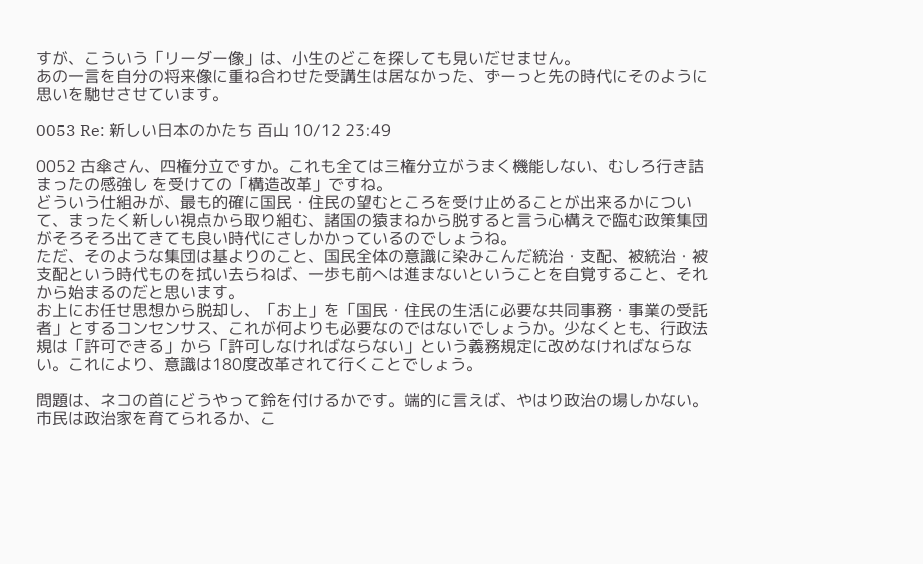すが、こういう「リーダー像」は、小生のどこを探しても見いだせません。
あの一言を自分の将来像に重ね合わせた受講生は居なかった、ずーっと先の時代にそのように思いを馳せさせています。

0053 Re: 新しい日本のかたち 百山 10/12 23:49

0052 古傘さん、四権分立ですか。これも全ては三権分立がうまく機能しない、むしろ行き詰まったの感強し を受けての「構造改革」ですね。
どういう仕組みが、最も的確に国民・住民の望むところを受け止めることが出来るかについて、まったく新しい視点から取り組む、諸国の猿まねから脱すると言う心構えで臨む政策集団がそろそろ出てきても良い時代にさしかかっているのでしょうね。
ただ、そのような集団は基よりのこと、国民全体の意識に染みこんだ統治・支配、被統治・被支配という時代ものを拭い去らねば、一歩も前へは進まないということを自覚すること、それから始まるのだと思います。
お上にお任せ思想から脱却し、「お上」を「国民・住民の生活に必要な共同事務・事業の受託者」とするコンセンサス、これが何よりも必要なのではないでしょうか。少なくとも、行政法規は「許可できる」から「許可しなければならない」という義務規定に改めなければならない。これにより、意識は180度改革されて行くことでしょう。

問題は、ネコの首にどうやって鈴を付けるかです。端的に言えば、やはり政治の場しかない。
市民は政治家を育てられるか、こ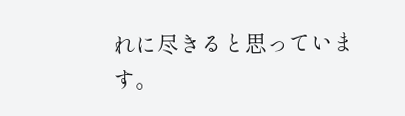れに尽きると思っています。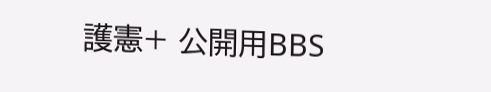護憲+ 公開用BBS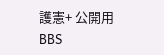護憲+ 公開用BBS